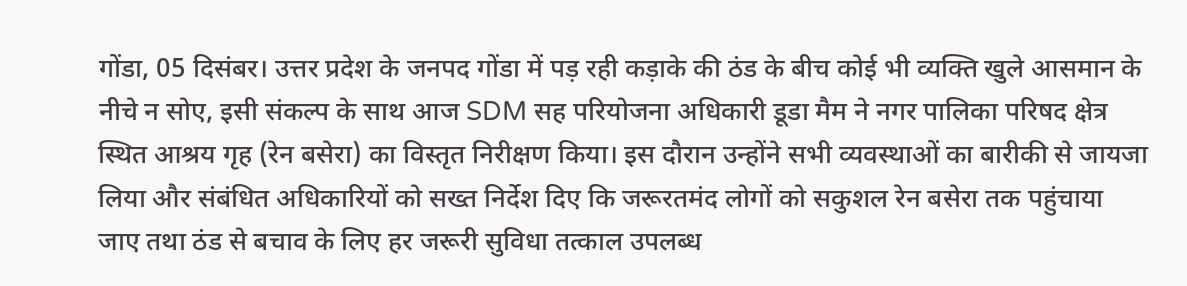गोंडा, 05 दिसंबर। उत्तर प्रदेश के जनपद गोंडा में पड़ रही कड़ाके की ठंड के बीच कोई भी व्यक्ति खुले आसमान के नीचे न सोए, इसी संकल्प के साथ आज SDM सह परियोजना अधिकारी डूडा मैम ने नगर पालिका परिषद क्षेत्र स्थित आश्रय गृह (रेन बसेरा) का विस्तृत निरीक्षण किया। इस दौरान उन्होंने सभी व्यवस्थाओं का बारीकी से जायजा लिया और संबंधित अधिकारियों को सख्त निर्देश दिए कि जरूरतमंद लोगों को सकुशल रेन बसेरा तक पहुंचाया जाए तथा ठंड से बचाव के लिए हर जरूरी सुविधा तत्काल उपलब्ध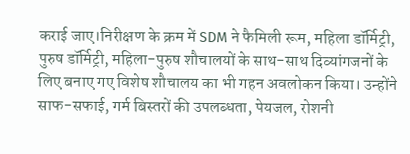कराई जाए।निरीक्षण के क्रम में SDM ने फैमिली रूम, महिला डॉर्मिट्री, पुरुष डॉर्मिट्री, महिला-पुरुष शौचालयों के साथ-साथ दिव्यांगजनों के लिए बनाए गए विशेष शौचालय का भी गहन अवलोकन किया। उन्होंने साफ-सफाई, गर्म बिस्तरों की उपलब्धता, पेयजल, रोशनी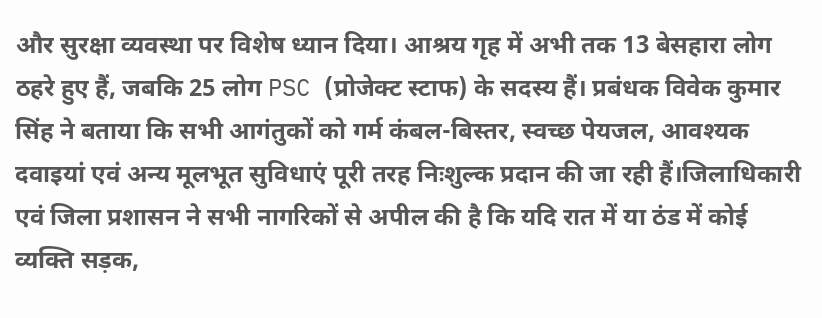और सुरक्षा व्यवस्था पर विशेष ध्यान दिया। आश्रय गृह में अभी तक 13 बेसहारा लोग ठहरे हुए हैं, जबकि 25 लोग PSC (प्रोजेक्ट स्टाफ) के सदस्य हैं। प्रबंधक विवेक कुमार सिंह ने बताया कि सभी आगंतुकों को गर्म कंबल-बिस्तर, स्वच्छ पेयजल, आवश्यक दवाइयां एवं अन्य मूलभूत सुविधाएं पूरी तरह निःशुल्क प्रदान की जा रही हैं।जिलाधिकारी एवं जिला प्रशासन ने सभी नागरिकों से अपील की है कि यदि रात में या ठंड में कोई व्यक्ति सड़क,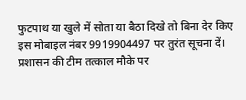फुटपाथ या खुले में सोता या बैठा दिखे तो बिना देर किए इस मोबाइल नंबर 9919904497 पर तुरंत सूचना दें। प्रशासन की टीम तत्काल मौके पर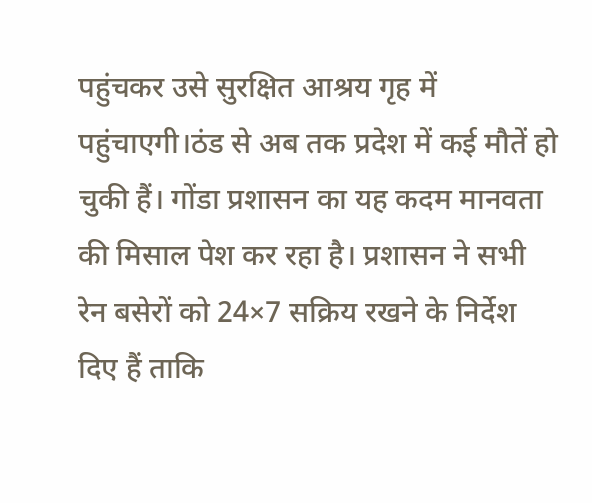पहुंचकर उसे सुरक्षित आश्रय गृह में पहुंचाएगी।ठंड से अब तक प्रदेश में कई मौतें हो चुकी हैं। गोंडा प्रशासन का यह कदम मानवता की मिसाल पेश कर रहा है। प्रशासन ने सभी रेन बसेरों को 24×7 सक्रिय रखने के निर्देश दिए हैं ताकि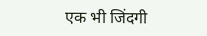एक भी जिंदगी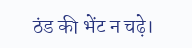ठंड की भेंट न चढ़े।